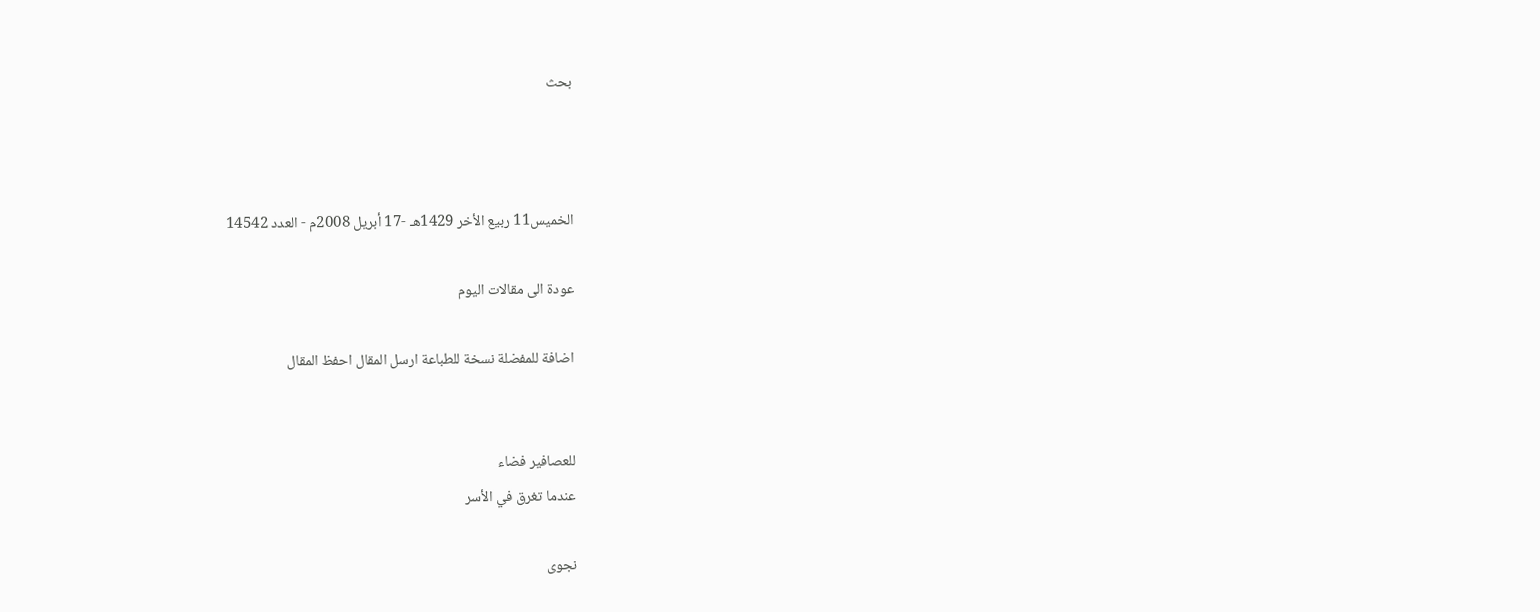بحث



الخميس11 ربيع الأخر 1429هـ -17 أبريل 2008م - العدد 14542

عودة الى مقالات اليوم

اضافة للمفضلة نسخة للطباعة ارسل المقال احفظ المقال


للعصافير فضاء
عندما تغرق في الأسر

نجوى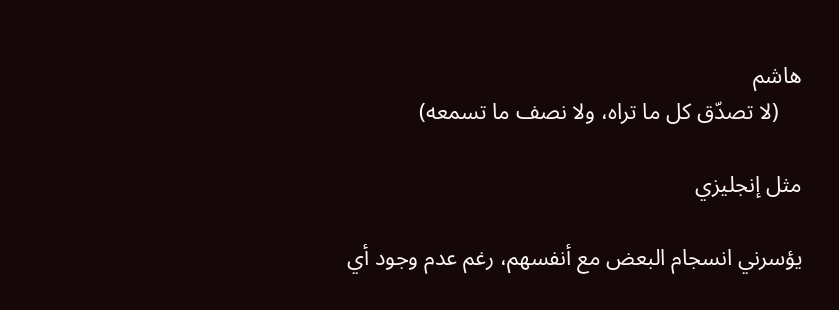هاشم
    (لا تصدّق كل ما تراه، ولا نصف ما تسمعه)

مثل إنجليزي

يؤسرني انسجام البعض مع أنفسهم، رغم عدم وجود أي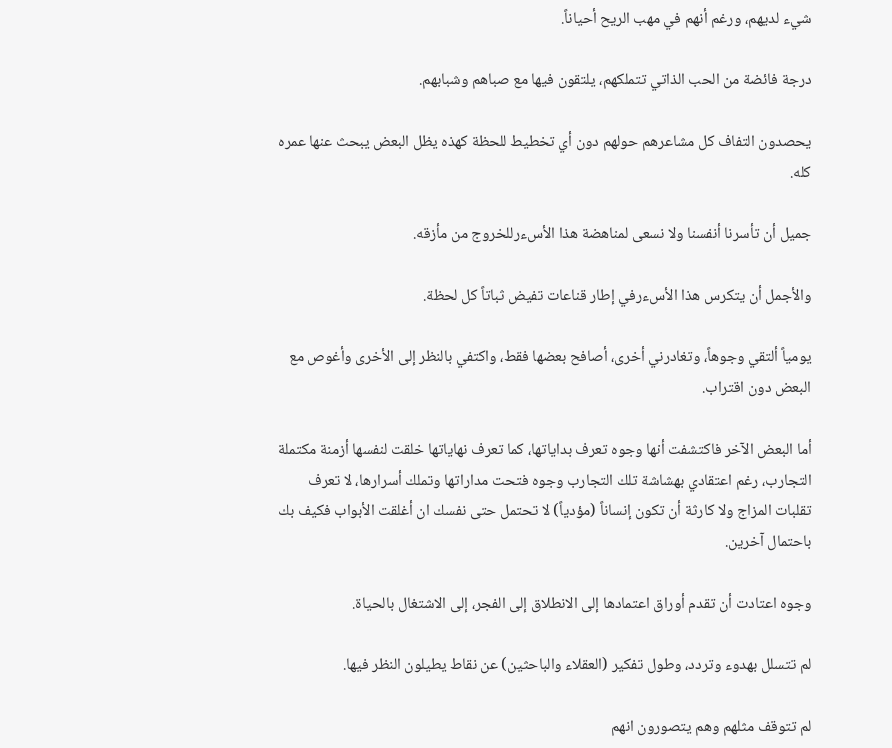شيء لديهم، ورغم أنهم في مهب الريح أحياناً.

درجة فائضة من الحب الذاتي تتملكهم، يلتقون فيها مع صباهم وشبابهم.

يحصدون التفاف كل مشاعرهم حولهم دون أي تخطيط للحظة كهذه يظل البعض يبحث عنها عمره كله.

جميل أن تأسرنا أنفسنا ولا نسعى لمناهضة هذا الأسءرللخروج من مأزقه.

والأجمل أن يتكرس هذا الأسءرفي إطار قناعات تفيض ثباتاً كل لحظة.

يومياً ألتقي وجوهاً، وتغادرني أخرى، أصافح بعضها فقط، واكتفي بالنظر إلى الأخرى وأغوص مع البعض دون اقتراب.

أما البعض الآخر فاكتشفت أنها وجوه تعرف بداياتها، كما تعرف نهاياتها خلقت لنفسها أزمنة مكتملة التجارب، رغم اعتقادي بهشاشة تلك التجارب وجوه فتحت مداراتها وتملك أسرارها، لا تعرف تقلبات المزاج ولا كارثة أن تكون إنساناً (مؤدياً) لا تحتمل حتى نفسك ان أغلقت الأبواب فكيف بك باحتمال آخرين.

وجوه اعتادت أن تقدم أوراق اعتمادها إلى الانطلاق إلى الفجر، إلى الاشتغال بالحياة.

لم تتسلل بهدوء وتردد، وطول تفكير (العقلاء والباحثين) عن نقاط يطيلون النظر فيها.

لم تتوقف مثلهم وهم يتصورون انهم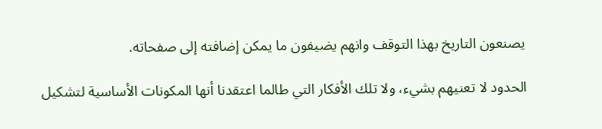يصنعون التاريخ بهذا التوقف وانهم يضيفون ما يمكن إضافته إلى صفحاته.

الحدود لا تعنيهم بشيء، ولا تلك الأفكار التي طالما اعتقدنا أنها المكونات الأساسية لتشكيل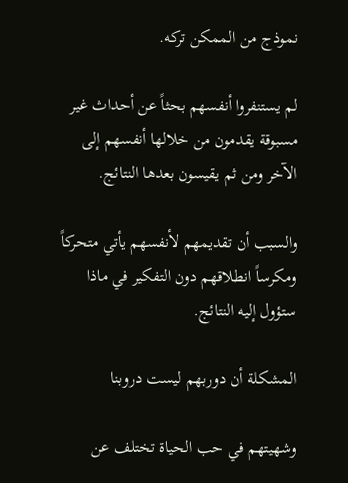نموذج من الممكن تركه.

لم يستنفروا أنفسهم بحثاً عن أحداث غير مسبوقة يقدمون من خلالها أنفسهم إلى الآخر ومن ثم يقيسون بعدها النتائج.

والسبب أن تقديمهم لأنفسهم يأتي متحركاً ومكرساً انطلاقهم دون التفكير في ماذا ستؤول إليه النتائج.

المشكلة أن دوربهم ليست دروبنا

وشهيتهم في حب الحياة تختلف عن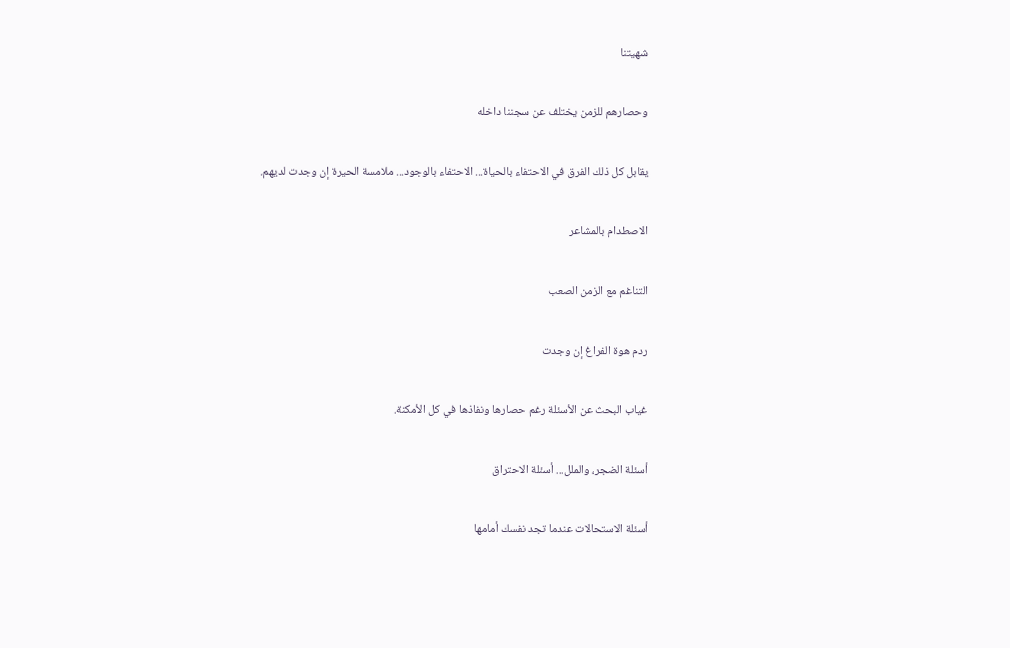شهيتنا

وحصارهم للزمن يختلف عن سجننا داخله

يقابل كل ذلك الفرق في الاحتفاء بالحياة... الاحتفاء بالوجود... ملامسة الحيرة إن وجدت لديهم.

الاصطدام بالمشاعر

التناغم مع الزمن الصعب

ردم هوة الفراغ إن وجدت

غياب البحث عن الأسئلة رغم حصارها ونفاذها في كل الأمكنة.

أسئلة الضجر، والملل... أسئلة الاحتراق

أسئلة الاستحالات عندما تجد نفسك أمامها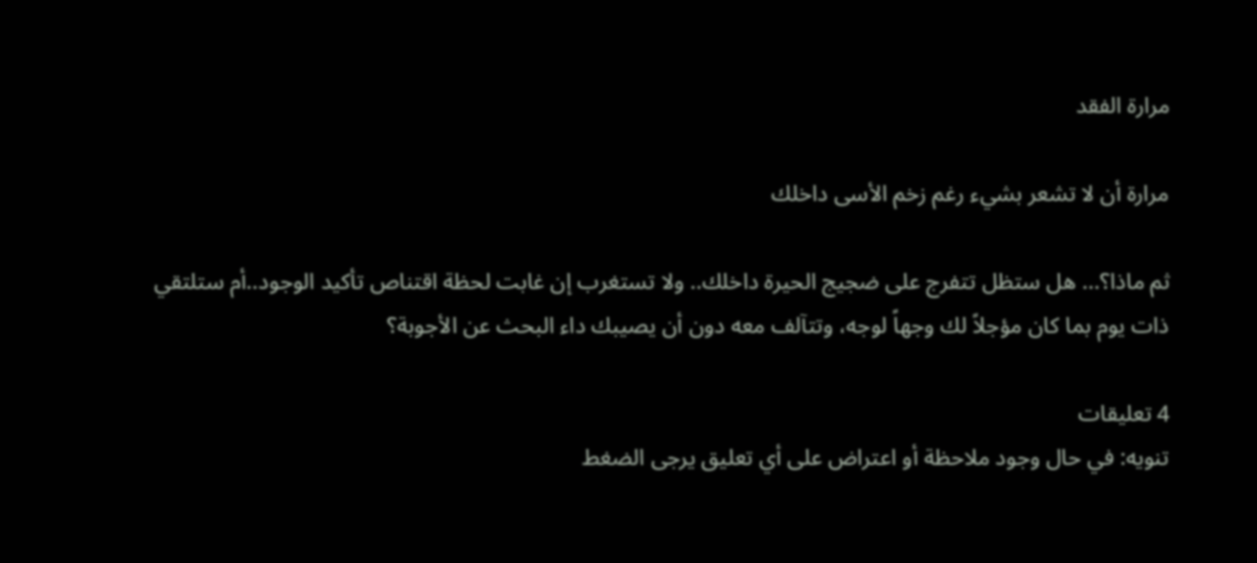مرارة الفقد

مرارة أن لا تشعر بشيء رغم زخم الأسى داخلك

ثم ماذا؟... هل ستظل تتفرج على ضجيج الحيرة داخلك.. ولا تستغرب إن غابت لحظة اقتناص تأكيد الوجود..أم ستلتقي ذات يوم بما كان مؤجلاً لك وجهاً لوجه، وتتآلف معه دون أن يصيبك داء البحث عن الأجوبة؟

4 تعليقات
تنويه: في حال وجود ملاحظة أو اعتراض على أي تعليق يرجى الضغط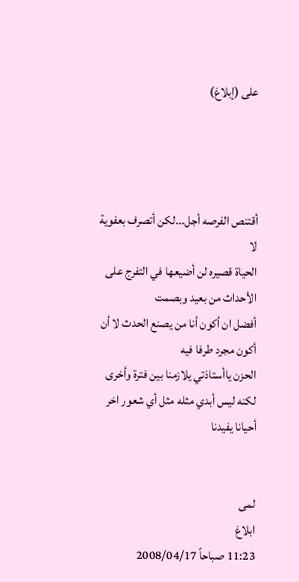على (إبلاغ)




أقتنص الفرصه أجل...لكن أتصرف بعفوية لا
الحياة قصيره لن أضيعها في التفرج على الأحداث من بعيد وبصمت
أفضل ان أكون أنا من يصنع الحدث لا أن أكون مجرد طرفا فيه
الحزن ياأستاذتي يلازمنا بين فترة وأخرى لكنه ليس أبدي مثله مثل أي شعور اخر
أحيانا يفيدنا


لمى
ابلاغ
11:23 صباحاً 2008/04/17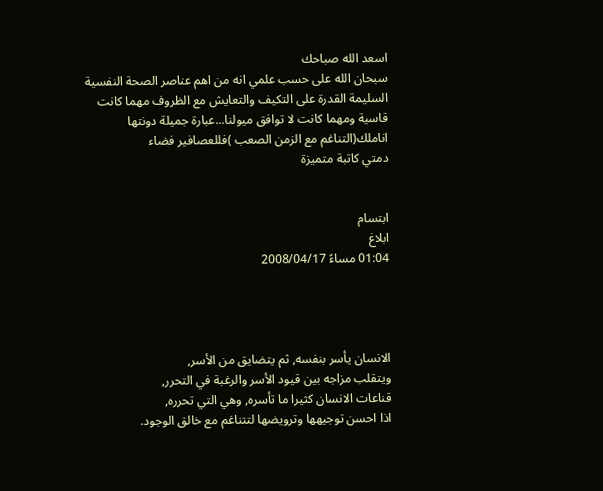اسعد الله صباحك
سبحان الله على حسب علمي انه من اهم عناصر الصحة النفسية السليمة القدرة على التكيف والتعايش مع الظروف مهما كانت قاسية ومهما كانت لا توافق ميولنا...عبارة جميلة دونتها اناملك(التناغم مع الزمن الصعب )فللعصافير فضاء
دمتي كاتبة متميزة


ابتسام
ابلاغ
01:04 مساءً 2008/04/17




الانسان يأسر بنفسه, ثم يتضايق من الأسر,
ويتقلب مزاجه بين قيود الأسر والرغبة في التحرر,
قناعات الانسان كثيرا ما تأسره, وهي التي تحرره,
اذا احسن توجيهها وترويضها لتتناغم مع خالق الوجود.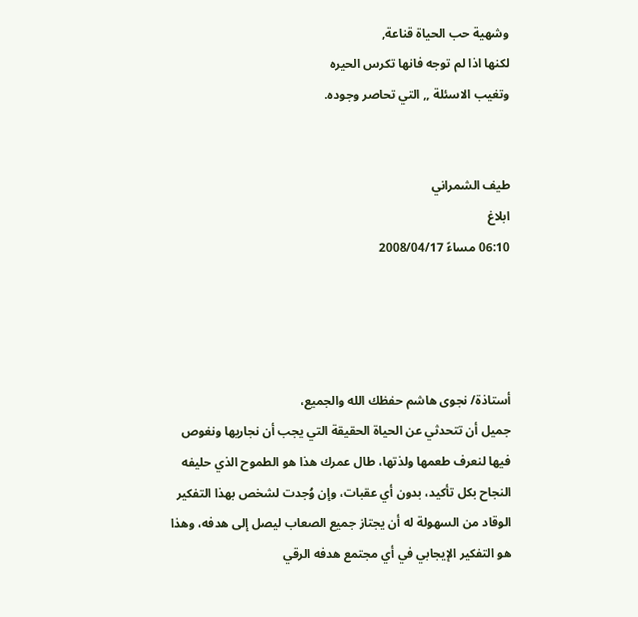وشهية حب الحياة قناعة,
لكنها اذا لم توجه فانها تكرس الحيره
وتغيب الاسئلة ,, التي تحاصر وجوده.


طيف الشمراني
ابلاغ
06:10 مساءً 2008/04/17




أستاذة/ نجوى هاشم حفظك الله والجميع،
جميل أن تتحدثي عن الحياة الحقيقة التي يجب أن نجاريها ونغوص
فيها لنعرف طعمها ولذتها، طال عمرك هذا هو الطموح الذي حليفه
النجاح بكل تأكيد، بدون أي عقبات، وإن وُجدت لشخص بهذا التفكير
الوقاد من السهولة له أن يجتاز جميع الصعاب ليصل إلى هدفه، وهذا
هو التفكير الإيجابي في أي مجتمع هدفه الرقي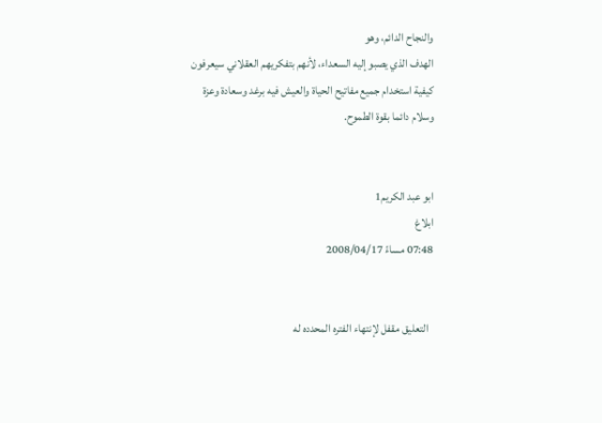والنجاح الدائم، وهو
الهدف الذي يصبو إليه السعداء، لأنهم بتفكريهم العقلاني سيعرفون
كيفية استخدام جميع مفاتيح الحياة والعيش فيه برغد وسعادة وعزة
وسلام دائما بقوة الطموح.


ابو عبد الكريم1
ابلاغ
07:48 مساءً 2008/04/17


  التعليق مقفل لإنتهاء الفتره المحدده له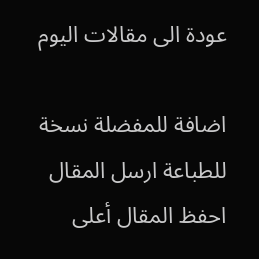عودة الى مقالات اليوم

اضافة للمفضلة نسخة للطباعة ارسل المقال احفظ المقال أعلى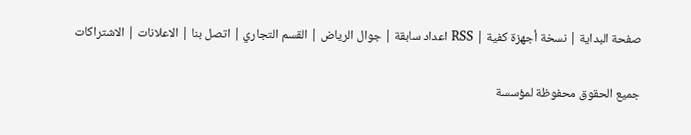صفحة البداية | نسخة أجهزة كفية | RSS اعداد سابقة | جوال الرياض | القسم التجاري | اتصل بنا | الاعلانات | الاشتراكات

جميع الحقوق محفوظة لمؤسسة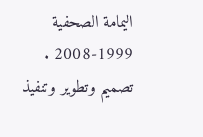اليمامة الصحفية 1999-2008 .
تصميم وتطوير وتنفيذ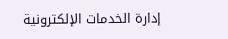إدارة الخدمات الإلكترونية